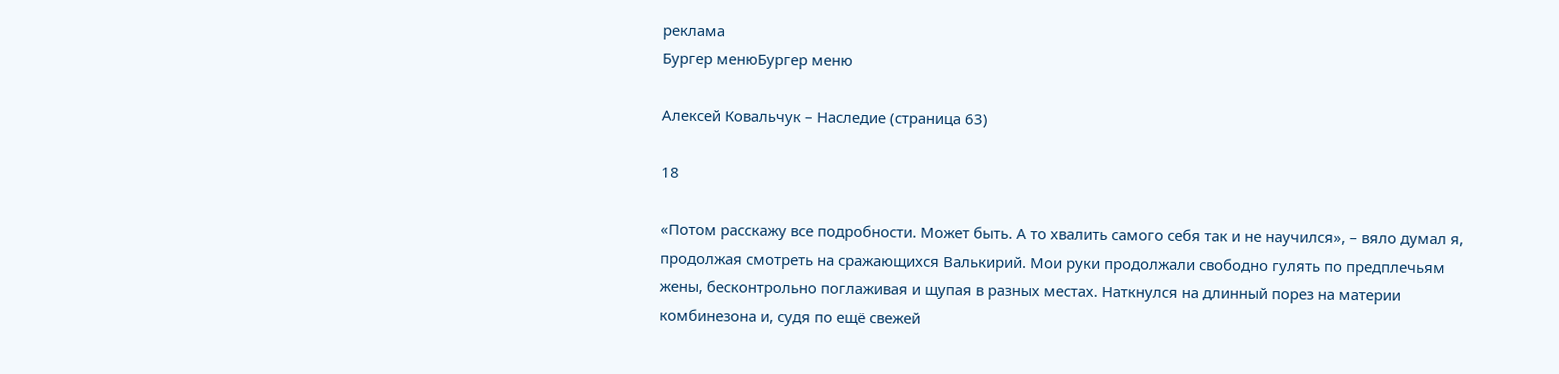реклама
Бургер менюБургер меню

Алексей Ковальчук – Наследие (страница 63)

18

«Потом расскажу все подробности. Может быть. А то хвалить самого себя так и не научился», – вяло думал я, продолжая смотреть на сражающихся Валькирий. Мои руки продолжали свободно гулять по предплечьям жены, бесконтрольно поглаживая и щупая в разных местах. Наткнулся на длинный порез на материи комбинезона и, судя по ещё свежей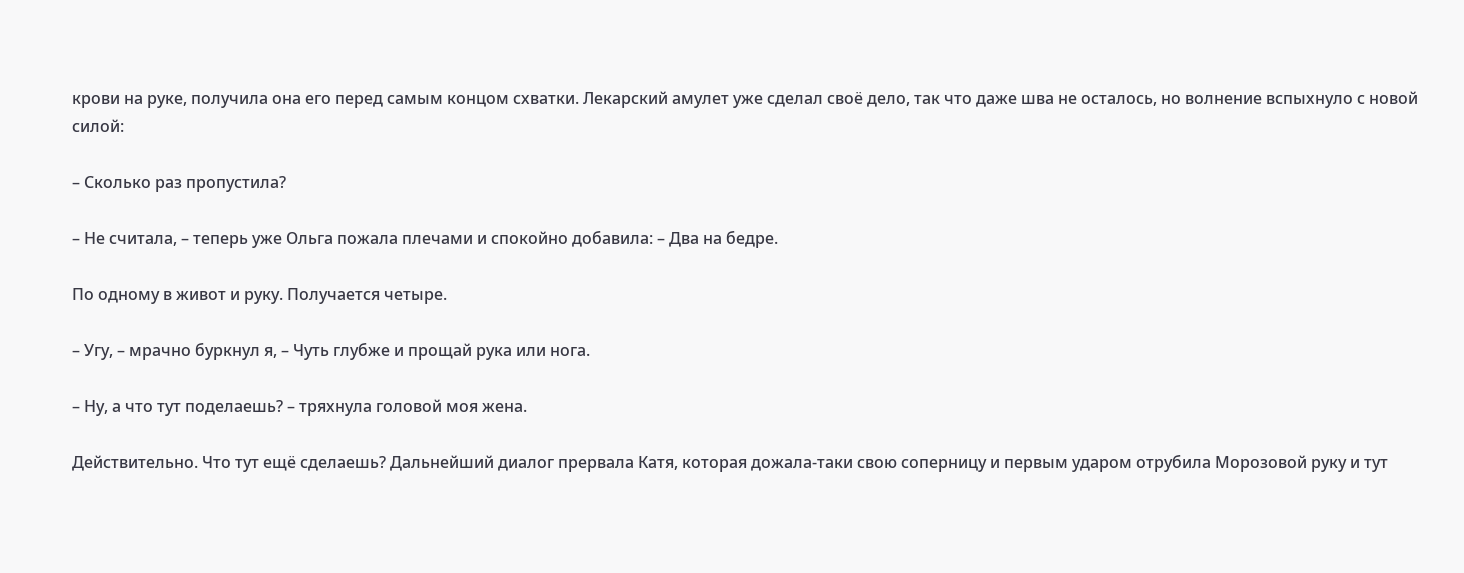крови на руке, получила она его перед самым концом схватки. Лекарский амулет уже сделал своё дело, так что даже шва не осталось, но волнение вспыхнуло с новой силой:

– Сколько раз пропустила?

– Не считала, – теперь уже Ольга пожала плечами и спокойно добавила: – Два на бедре.

По одному в живот и руку. Получается четыре.

– Угу, – мрачно буркнул я, – Чуть глубже и прощай рука или нога.

– Ну, а что тут поделаешь? – тряхнула головой моя жена.

Действительно. Что тут ещё сделаешь? Дальнейший диалог прервала Катя, которая дожала-таки свою соперницу и первым ударом отрубила Морозовой руку и тут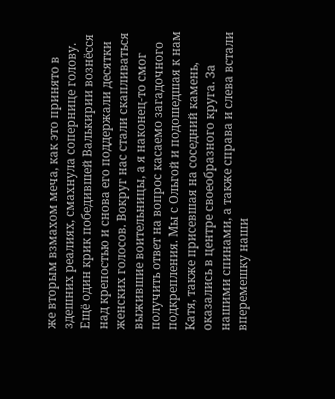же вторым взмахом меча, как это принято в здешних реалиях, смахнула сопернице голову. Ещё один крик победившей Валькирии вознёсся над крепостью и снова его поддержали десятки женских голосов. Вокруг нас стали скапливаться выжившие воительницы, а я наконец-то смог получить ответ на вопрос касаемо загадочного подкрепления. Мы с Ольгой и подошедшая к нам Катя, также присевшая на соседний камень, оказались в центре своеобразного круга. За нашими спинами, а также справа и слева встали вперемешку наши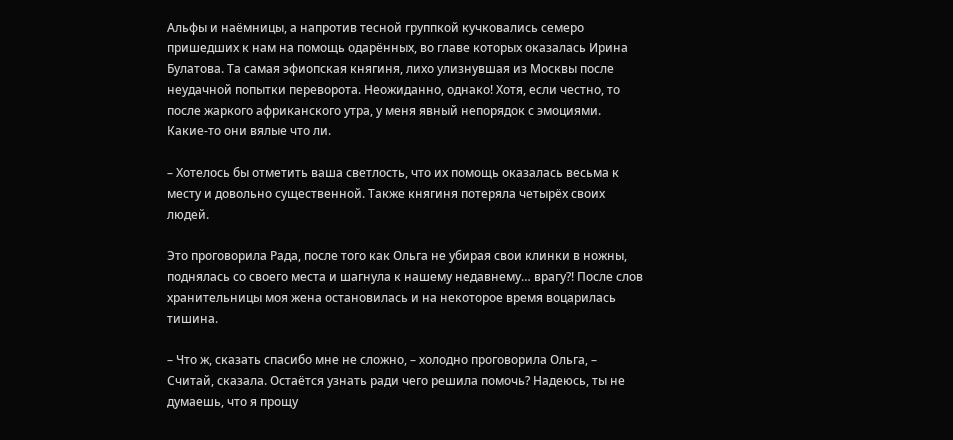Альфы и наёмницы, а напротив тесной группкой кучковались семеро пришедших к нам на помощь одарённых, во главе которых оказалась Ирина Булатова. Та самая эфиопская княгиня, лихо улизнувшая из Москвы после неудачной попытки переворота. Неожиданно, однако! Хотя, если честно, то после жаркого африканского утра, у меня явный непорядок с эмоциями. Какие-то они вялые что ли.

– Хотелось бы отметить ваша светлость, что их помощь оказалась весьма к месту и довольно существенной. Также княгиня потеряла четырёх своих людей.

Это проговорила Рада, после того как Ольга не убирая свои клинки в ножны, поднялась со своего места и шагнула к нашему недавнему… врагу?! После слов хранительницы моя жена остановилась и на некоторое время воцарилась тишина.

– Что ж, сказать спасибо мне не сложно, – холодно проговорила Ольга, – Считай, сказала. Остаётся узнать ради чего решила помочь? Надеюсь, ты не думаешь, что я прощу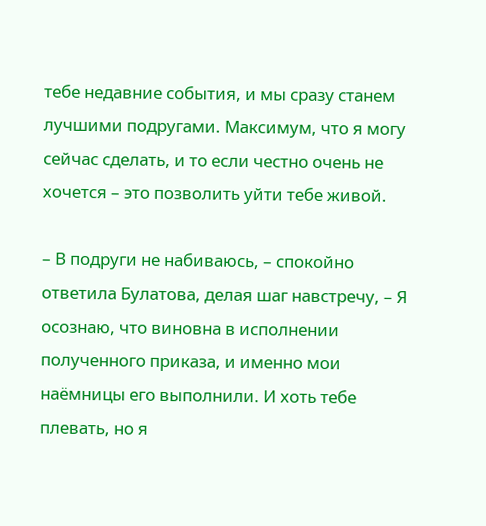тебе недавние события, и мы сразу станем лучшими подругами. Максимум, что я могу сейчас сделать, и то если честно очень не хочется – это позволить уйти тебе живой.

– В подруги не набиваюсь, – спокойно ответила Булатова, делая шаг навстречу, – Я осознаю, что виновна в исполнении полученного приказа, и именно мои наёмницы его выполнили. И хоть тебе плевать, но я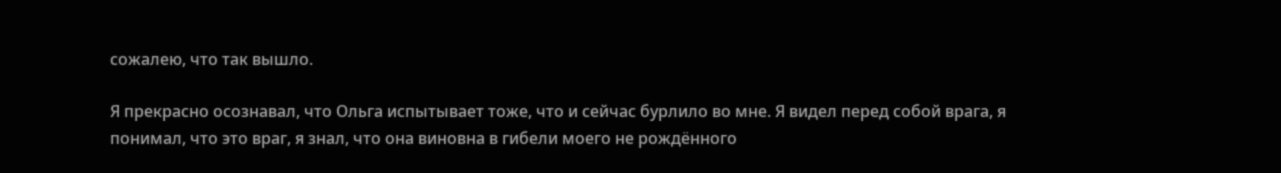сожалею, что так вышло.

Я прекрасно осознавал, что Ольга испытывает тоже, что и сейчас бурлило во мне. Я видел перед собой врага, я понимал, что это враг, я знал, что она виновна в гибели моего не рождённого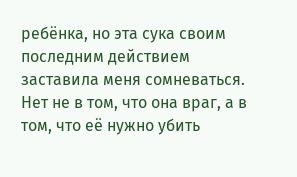ребёнка, но эта сука своим последним действием заставила меня сомневаться. Нет не в том, что она враг, а в том, что её нужно убить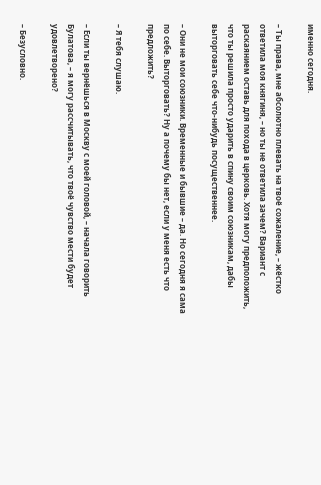именно сегодня.

– Ты права, мне абсолютно плевать на твоё сожаление, – жёстко ответила моя княгиня, – но ты не ответила зачем? Вариант с раскаянием оставь для похода в церковь. Хотя могу предположить, что ты решила просто ударить в спину своим союзникам, дабы выторговать себе что-нибудь посущественнее.

– Они не мои союзники. Временные и бывшие – да. Но сегодня я сама по себе. Выторговать? Ну а почему бы нет, если у меня есть что предложить?

– Я тебя слушаю.

– Если ты вернёшься в Москву с моей головой, – начала говорить Булатова, – я могу рассчитывать, что твоё чувство мести будет удовлетворено?

– Безусловно.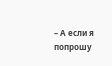– А если я попрошу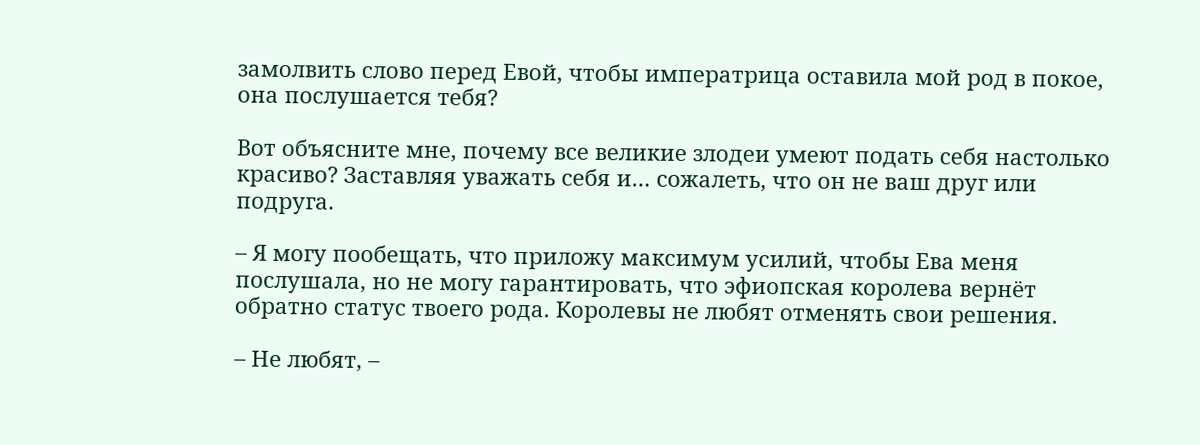замолвить слово перед Евой, чтобы императрица оставила мой род в покое, она послушается тебя?

Вот объясните мне, почему все великие злодеи умеют подать себя настолько красиво? Заставляя уважать себя и… сожалеть, что он не ваш друг или подруга.

– Я могу пообещать, что приложу максимум усилий, чтобы Ева меня послушала, но не могу гарантировать, что эфиопская королева вернёт обратно статус твоего рода. Королевы не любят отменять свои решения.

– Не любят, –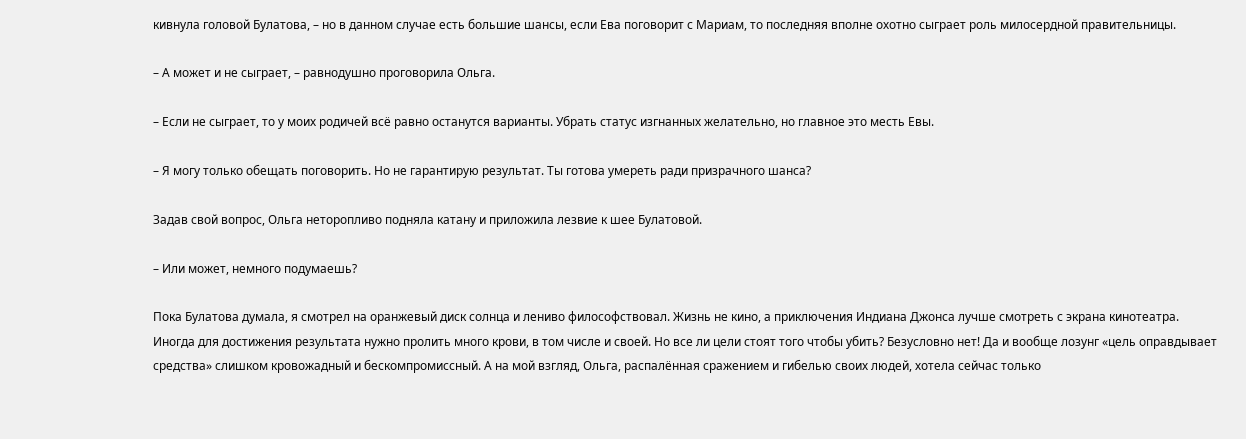кивнула головой Булатова, – но в данном случае есть большие шансы, если Ева поговорит с Мариам, то последняя вполне охотно сыграет роль милосердной правительницы.

– А может и не сыграет, – равнодушно проговорила Ольга.

– Если не сыграет, то у моих родичей всё равно останутся варианты. Убрать статус изгнанных желательно, но главное это месть Евы.

– Я могу только обещать поговорить. Но не гарантирую результат. Ты готова умереть ради призрачного шанса?

Задав свой вопрос, Ольга неторопливо подняла катану и приложила лезвие к шее Булатовой.

– Или может, немного подумаешь?

Пока Булатова думала, я смотрел на оранжевый диск солнца и лениво философствовал. Жизнь не кино, а приключения Индиана Джонса лучше смотреть с экрана кинотеатра. Иногда для достижения результата нужно пролить много крови, в том числе и своей. Но все ли цели стоят того чтобы убить? Безусловно нет! Да и вообще лозунг «цель оправдывает средства» слишком кровожадный и бескомпромиссный. А на мой взгляд, Ольга, распалённая сражением и гибелью своих людей, хотела сейчас только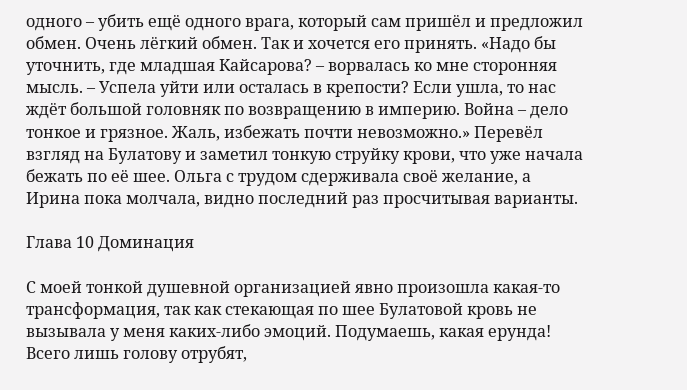одного – убить ещё одного врага, который сам пришёл и предложил обмен. Очень лёгкий обмен. Так и хочется его принять. «Надо бы уточнить, где младшая Кайсарова? – ворвалась ко мне сторонняя мысль. – Успела уйти или осталась в крепости? Если ушла, то нас ждёт большой головняк по возвращению в империю. Война – дело тонкое и грязное. Жаль, избежать почти невозможно.» Перевёл взгляд на Булатову и заметил тонкую струйку крови, что уже начала бежать по её шее. Ольга с трудом сдерживала своё желание, а Ирина пока молчала, видно последний раз просчитывая варианты.

Глава 10 Доминация

С моей тонкой душевной организацией явно произошла какая-то трансформация, так как стекающая по шее Булатовой кровь не вызывала у меня каких-либо эмоций. Подумаешь, какая ерунда! Всего лишь голову отрубят,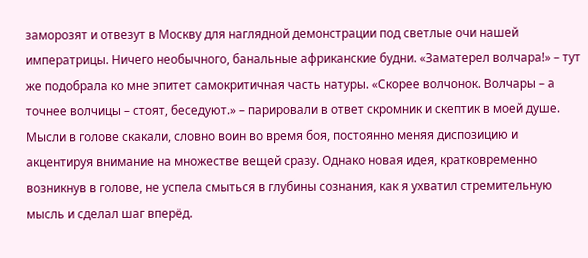заморозят и отвезут в Москву для наглядной демонстрации под светлые очи нашей императрицы. Ничего необычного, банальные африканские будни. «Заматерел волчара!» – тут же подобрала ко мне эпитет самокритичная часть натуры. «Скорее волчонок. Волчары – а точнее волчицы – стоят, беседуют.» – парировали в ответ скромник и скептик в моей душе. Мысли в голове скакали, словно воин во время боя, постоянно меняя диспозицию и акцентируя внимание на множестве вещей сразу. Однако новая идея, кратковременно возникнув в голове, не успела смыться в глубины сознания, как я ухватил стремительную мысль и сделал шаг вперёд.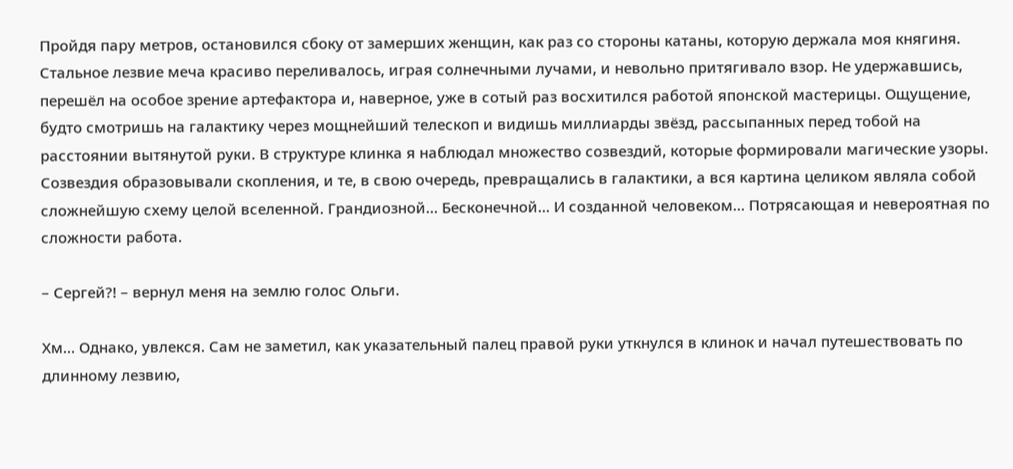Пройдя пару метров, остановился сбоку от замерших женщин, как раз со стороны катаны, которую держала моя княгиня. Стальное лезвие меча красиво переливалось, играя солнечными лучами, и невольно притягивало взор. Не удержавшись, перешёл на особое зрение артефактора и, наверное, уже в сотый раз восхитился работой японской мастерицы. Ощущение, будто смотришь на галактику через мощнейший телескоп и видишь миллиарды звёзд, рассыпанных перед тобой на расстоянии вытянутой руки. В структуре клинка я наблюдал множество созвездий, которые формировали магические узоры. Созвездия образовывали скопления, и те, в свою очередь, превращались в галактики, а вся картина целиком являла собой сложнейшую схему целой вселенной. Грандиозной… Бесконечной… И созданной человеком… Потрясающая и невероятная по сложности работа.

– Сергей?! – вернул меня на землю голос Ольги.

Хм… Однако, увлекся. Сам не заметил, как указательный палец правой руки уткнулся в клинок и начал путешествовать по длинному лезвию,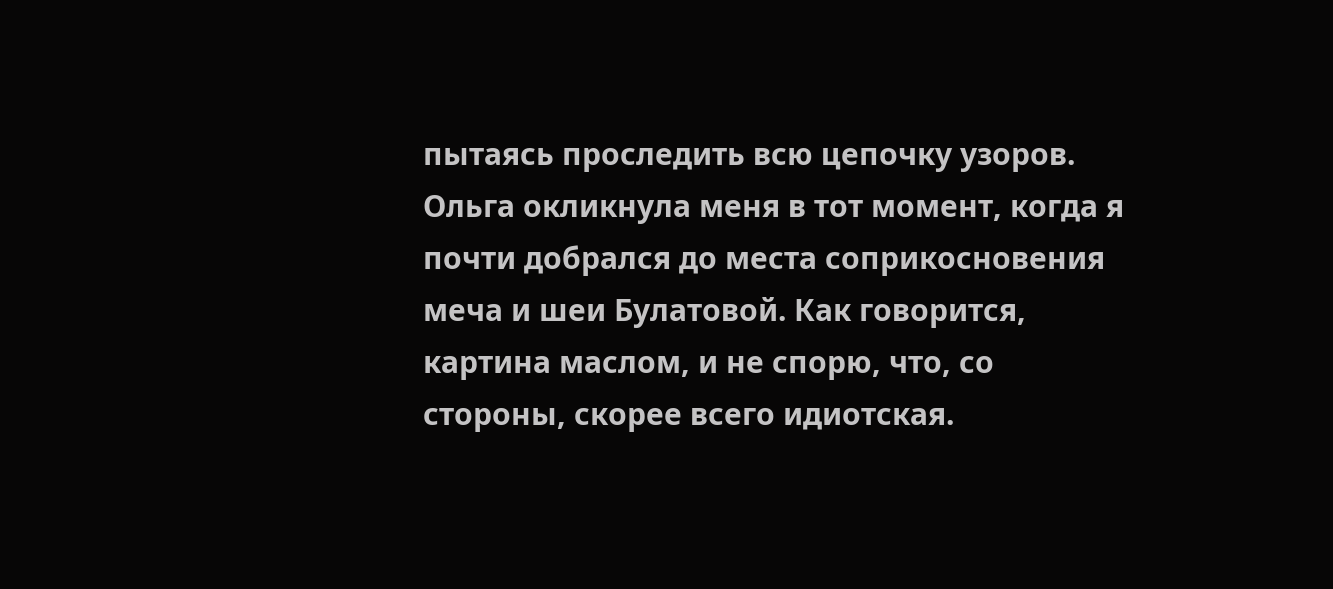пытаясь проследить всю цепочку узоров. Ольга окликнула меня в тот момент, когда я почти добрался до места соприкосновения меча и шеи Булатовой. Как говорится, картина маслом, и не спорю, что, со стороны, скорее всего идиотская.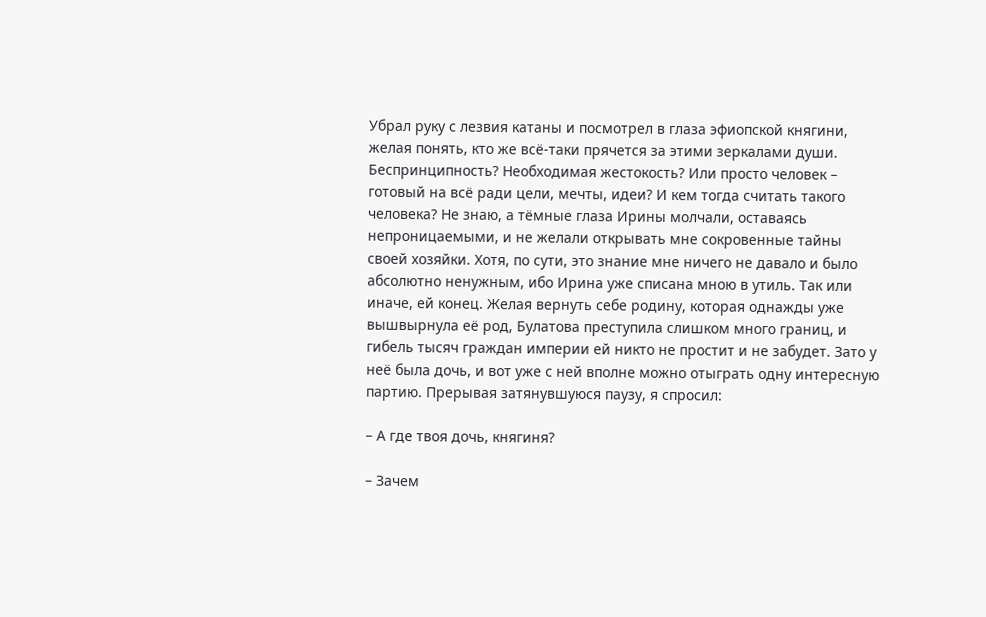Убрал руку с лезвия катаны и посмотрел в глаза эфиопской княгини, желая понять, кто же всё-таки прячется за этими зеркалами души. Беспринципность? Необходимая жестокость? Или просто человек – готовый на всё ради цели, мечты, идеи? И кем тогда считать такого человека? Не знаю, а тёмные глаза Ирины молчали, оставаясь непроницаемыми, и не желали открывать мне сокровенные тайны своей хозяйки. Хотя, по сути, это знание мне ничего не давало и было абсолютно ненужным, ибо Ирина уже списана мною в утиль. Так или иначе, ей конец. Желая вернуть себе родину, которая однажды уже вышвырнула её род, Булатова преступила слишком много границ, и гибель тысяч граждан империи ей никто не простит и не забудет. Зато у неё была дочь, и вот уже с ней вполне можно отыграть одну интересную партию. Прерывая затянувшуюся паузу, я спросил:

– А где твоя дочь, княгиня?

– Зачем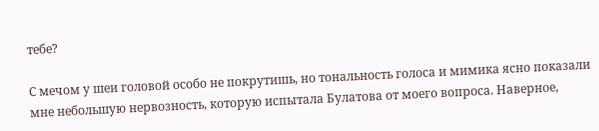тебе?

С мечом у шеи головой особо не покрутишь, но тональность голоса и мимика ясно показали мне небольшую нервозность, которую испытала Булатова от моего вопроса. Наверное,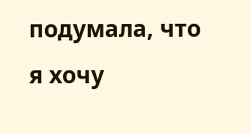подумала, что я хочу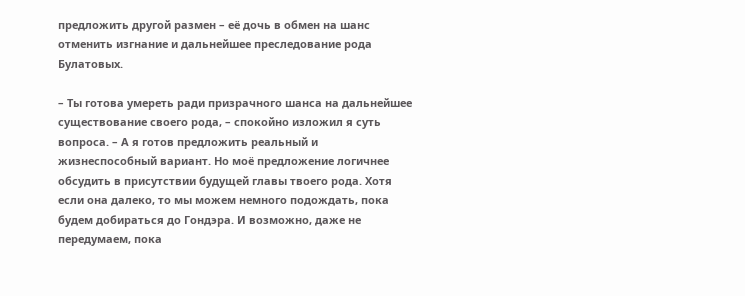предложить другой размен – её дочь в обмен на шанс отменить изгнание и дальнейшее преследование рода Булатовых.

– Ты готова умереть ради призрачного шанса на дальнейшее существование своего рода, – спокойно изложил я суть вопроса. – А я готов предложить реальный и жизнеспособный вариант. Но моё предложение логичнее обсудить в присутствии будущей главы твоего рода. Хотя если она далеко, то мы можем немного подождать, пока будем добираться до Гондэра. И возможно, даже не передумаем, пока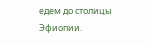едем до столицы Эфиопии.